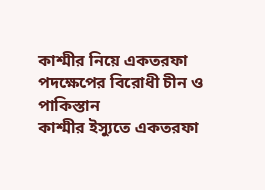কাশ্মীর নিয়ে একতরফা পদক্ষেপের বিরোধী চীন ও পাকিস্তান
কাশ্মীর ইস্যুতে একতরফা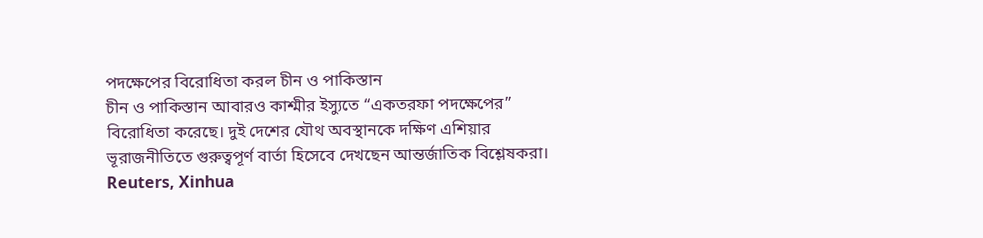পদক্ষেপের বিরোধিতা করল চীন ও পাকিস্তান
চীন ও পাকিস্তান আবারও কাশ্মীর ইস্যুতে “একতরফা পদক্ষেপের” বিরোধিতা করেছে। দুই দেশের যৌথ অবস্থানকে দক্ষিণ এশিয়ার ভূরাজনীতিতে গুরুত্বপূর্ণ বার্তা হিসেবে দেখছেন আন্তর্জাতিক বিশ্লেষকরা।
Reuters, Xinhua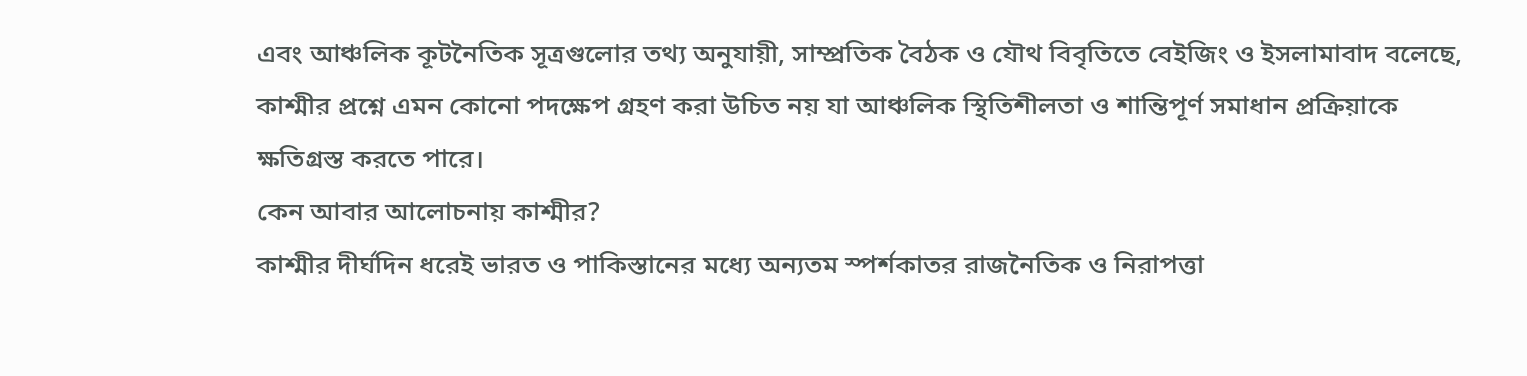এবং আঞ্চলিক কূটনৈতিক সূত্রগুলোর তথ্য অনুযায়ী, সাম্প্রতিক বৈঠক ও যৌথ বিবৃতিতে বেইজিং ও ইসলামাবাদ বলেছে, কাশ্মীর প্রশ্নে এমন কোনো পদক্ষেপ গ্রহণ করা উচিত নয় যা আঞ্চলিক স্থিতিশীলতা ও শান্তিপূর্ণ সমাধান প্রক্রিয়াকে ক্ষতিগ্রস্ত করতে পারে।
কেন আবার আলোচনায় কাশ্মীর?
কাশ্মীর দীর্ঘদিন ধরেই ভারত ও পাকিস্তানের মধ্যে অন্যতম স্পর্শকাতর রাজনৈতিক ও নিরাপত্তা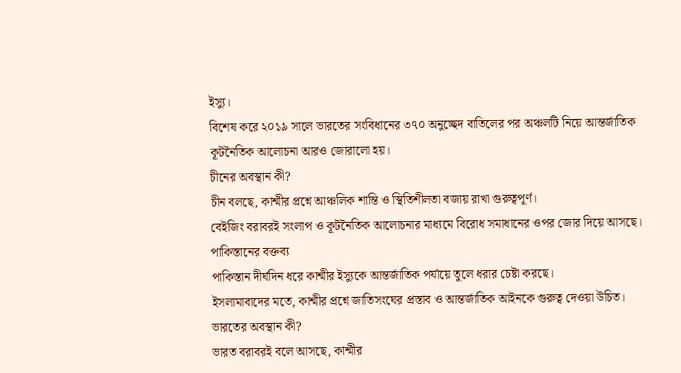ইস্যু।
বিশেষ করে ২০১৯ সালে ভারতের সংবিধানের ৩৭০ অনুচ্ছেদ বাতিলের পর অঞ্চলটি নিয়ে আন্তর্জাতিক কূটনৈতিক আলোচনা আরও জোরালো হয়।
চীনের অবস্থান কী?
চীন বলছে, কাশ্মীর প্রশ্নে আঞ্চলিক শান্তি ও স্থিতিশীলতা বজায় রাখা গুরুত্বপূর্ণ।
বেইজিং বরাবরই সংলাপ ও কূটনৈতিক আলোচনার মাধ্যমে বিরোধ সমাধানের ওপর জোর দিয়ে আসছে।
পাকিস্তানের বক্তব্য
পাকিস্তান দীর্ঘদিন ধরে কাশ্মীর ইস্যুকে আন্তর্জাতিক পর্যায়ে তুলে ধরার চেষ্টা করছে।
ইসলামাবাদের মতে, কাশ্মীর প্রশ্নে জাতিসংঘের প্রস্তাব ও আন্তর্জাতিক আইনকে গুরুত্ব দেওয়া উচিত।
ভারতের অবস্থান কী?
ভারত বরাবরই বলে আসছে, কাশ্মীর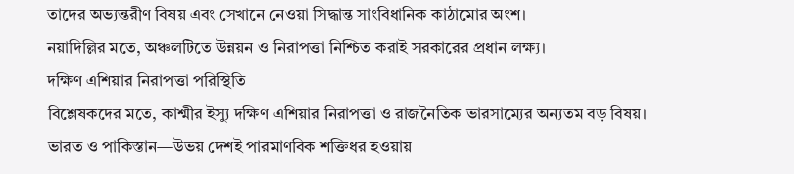তাদের অভ্যন্তরীণ বিষয় এবং সেখানে নেওয়া সিদ্ধান্ত সাংবিধানিক কাঠামোর অংশ।
নয়াদিল্লির মতে, অঞ্চলটিতে উন্নয়ন ও নিরাপত্তা নিশ্চিত করাই সরকারের প্রধান লক্ষ্য।
দক্ষিণ এশিয়ার নিরাপত্তা পরিস্থিতি
বিশ্লেষকদের মতে, কাশ্মীর ইস্যু দক্ষিণ এশিয়ার নিরাপত্তা ও রাজনৈতিক ভারসাম্যের অন্যতম বড় বিষয়।
ভারত ও পাকিস্তান—উভয় দেশই পারমাণবিক শক্তিধর হওয়ায়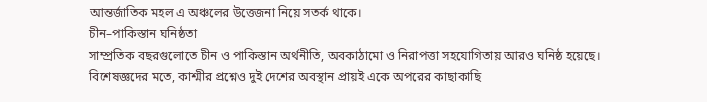আন্তর্জাতিক মহল এ অঞ্চলের উত্তেজনা নিয়ে সতর্ক থাকে।
চীন–পাকিস্তান ঘনিষ্ঠতা
সাম্প্রতিক বছরগুলোতে চীন ও পাকিস্তান অর্থনীতি, অবকাঠামো ও নিরাপত্তা সহযোগিতায় আরও ঘনিষ্ঠ হয়েছে।
বিশেষজ্ঞদের মতে, কাশ্মীর প্রশ্নেও দুই দেশের অবস্থান প্রায়ই একে অপরের কাছাকাছি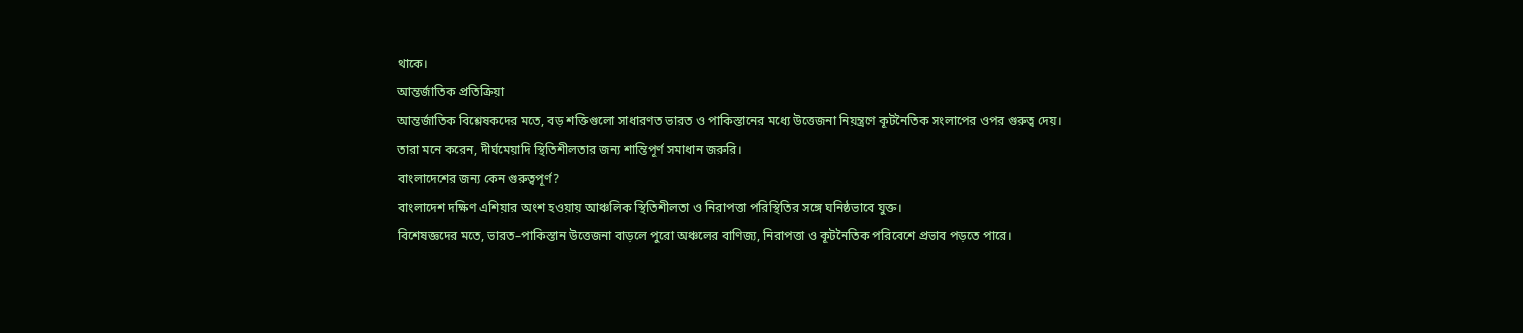থাকে।
আন্তর্জাতিক প্রতিক্রিয়া
আন্তর্জাতিক বিশ্লেষকদের মতে, বড় শক্তিগুলো সাধারণত ভারত ও পাকিস্তানের মধ্যে উত্তেজনা নিয়ন্ত্রণে কূটনৈতিক সংলাপের ওপর গুরুত্ব দেয়।
তারা মনে করেন, দীর্ঘমেয়াদি স্থিতিশীলতার জন্য শান্তিপূর্ণ সমাধান জরুরি।
বাংলাদেশের জন্য কেন গুরুত্বপূর্ণ?
বাংলাদেশ দক্ষিণ এশিয়ার অংশ হওয়ায় আঞ্চলিক স্থিতিশীলতা ও নিরাপত্তা পরিস্থিতির সঙ্গে ঘনিষ্ঠভাবে যুক্ত।
বিশেষজ্ঞদের মতে, ভারত–পাকিস্তান উত্তেজনা বাড়লে পুরো অঞ্চলের বাণিজ্য, নিরাপত্তা ও কূটনৈতিক পরিবেশে প্রভাব পড়তে পারে।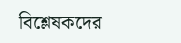বিশ্লেষকদের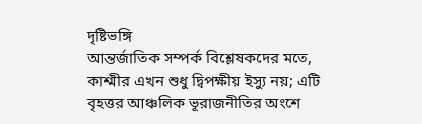দৃষ্টিভঙ্গি
আন্তর্জাতিক সম্পর্ক বিশ্লেষকদের মতে, কাশ্মীর এখন শুধু দ্বিপক্ষীয় ইস্যু নয়; এটি বৃহত্তর আঞ্চলিক ভূরাজনীতির অংশে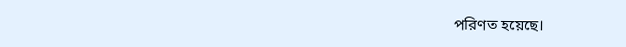পরিণত হয়েছে।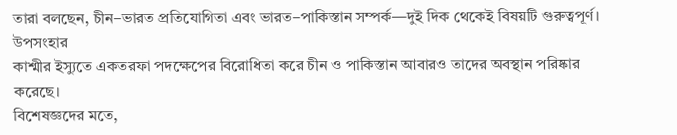তারা বলছেন, চীন–ভারত প্রতিযোগিতা এবং ভারত–পাকিস্তান সম্পর্ক—দুই দিক থেকেই বিষয়টি গুরুত্বপূর্ণ।
উপসংহার
কাশ্মীর ইস্যুতে একতরফা পদক্ষেপের বিরোধিতা করে চীন ও পাকিস্তান আবারও তাদের অবস্থান পরিষ্কার করেছে।
বিশেষজ্ঞদের মতে,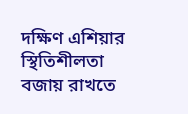দক্ষিণ এশিয়ার স্থিতিশীলতা বজায় রাখতে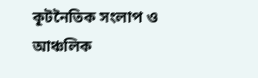কূটনৈতিক সংলাপ ও আঞ্চলিক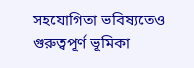সহযোগিতা ভবিষ্যতেও গুরুত্বপূর্ণ ভূমিকা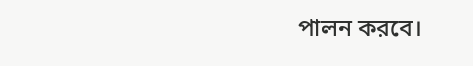পালন করবে।